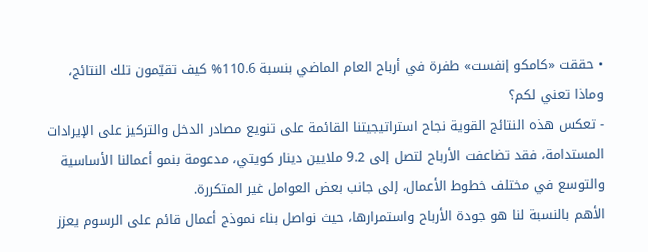• حققت «كامكو إنفست» طفرة في أرباح العام الماضي بنسبة 110.6% كيف تقيّمون تلك النتائج، وماذا تعني لكم؟
- تعكس هذه النتائج القوية نجاح استراتيجيتنا القائمة على تنويع مصادر الدخل والتركيز على الإيرادات المستدامة، فقد تضاعفت الأرباح لتصل إلى 9.2 ملايين دينار كويتي، مدعومة بنمو أعمالنا الأساسية والتوسع في مختلف خطوط الأعمال، إلى جانب بعض العوامل غير المتكررة.
الأهم بالنسبة لنا هو جودة الأرباح واستمرارها، حيث نواصل بناء نموذج أعمال قائم على الرسوم يعزز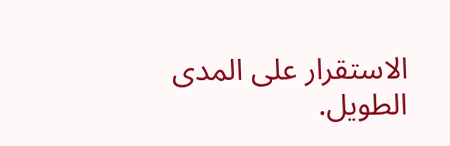الاستقرار على المدى الطويل.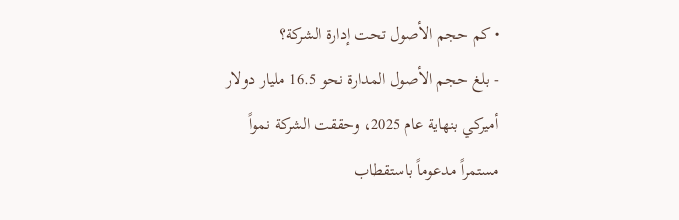• كم حجم الأصول تحت إدارة الشركة؟
- بلغ حجم الأصول المدارة نحو 16.5 مليار دولار أميركي بنهاية عام 2025، وحققت الشركة نمواً مستمراً مدعوماً باستقطاب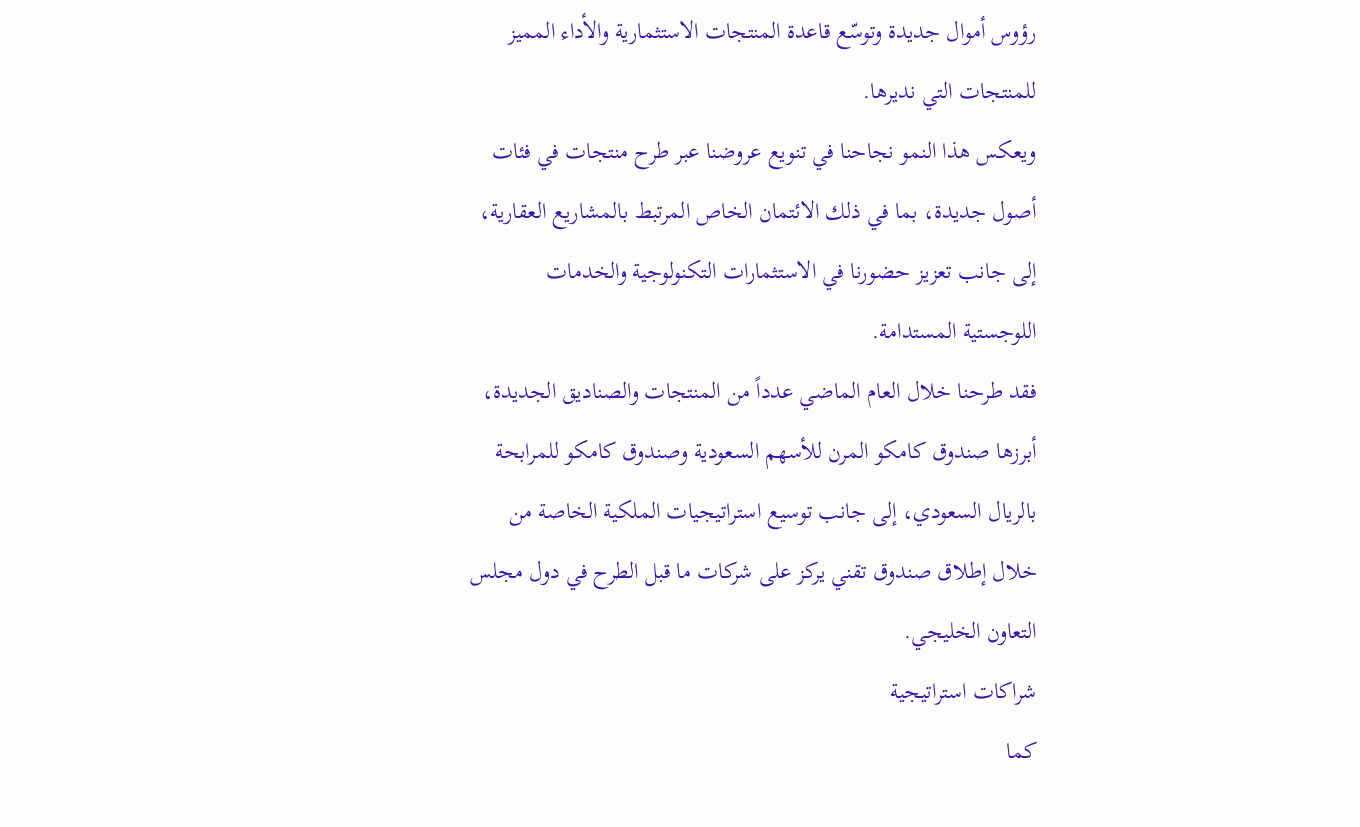رؤوس أموال جديدة وتوسّع قاعدة المنتجات الاستثمارية والأداء المميز للمنتجات التي نديرها.
ويعكس هذا النمو نجاحنا في تنويع عروضنا عبر طرح منتجات في فئات أصول جديدة، بما في ذلك الائتمان الخاص المرتبط بالمشاريع العقارية، إلى جانب تعزيز حضورنا في الاستثمارات التكنولوجية والخدمات اللوجستية المستدامة.
فقد طرحنا خلال العام الماضي عدداً من المنتجات والصناديق الجديدة، أبرزها صندوق كامكو المرن للأسهم السعودية وصندوق كامكو للمرابحة بالريال السعودي، إلى جانب توسيع استراتيجيات الملكية الخاصة من خلال إطلاق صندوق تقني يركز على شركات ما قبل الطرح في دول مجلس التعاون الخليجي.
شراكات استراتيجية
كما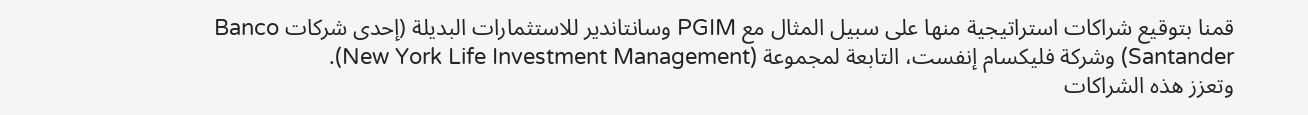قمنا بتوقيع شراكات استراتيجية منها على سبيل المثال مع PGIM وسانتاندير للاستثمارات البديلة (إحدى شركات Banco Santander) وشركة فليكسام إنفست، التابعة لمجموعة (New York Life Investment Management).
وتعزز هذه الشراكات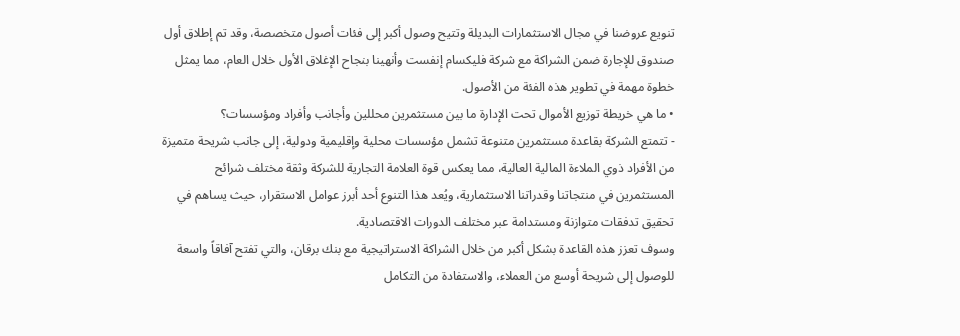تنويع عروضنا في مجال الاستثمارات البديلة وتتيح وصول أكبر إلى فئات أصول متخصصة، وقد تم إطلاق أول صندوق للإجارة ضمن الشراكة مع شركة فليكسام إنفست وأنهينا بنجاح الإغلاق الأول خلال العام، مما يمثل خطوة مهمة في تطوير هذه الفئة من الأصول.
• ما هي خريطة توزيع الأموال تحت الإدارة ما بين مستثمرين محللين وأجانب وأفراد ومؤسسات؟
- تتمتع الشركة بقاعدة مستثمرين متنوعة تشمل مؤسسات محلية وإقليمية ودولية، إلى جانب شريحة متميزة من الأفراد ذوي الملاءة المالية العالية، مما يعكس قوة العلامة التجارية للشركة وثقة مختلف شرائح المستثمرين في منتجاتنا وقدراتنا الاستثمارية، ويُعد هذا التنوع أحد أبرز عوامل الاستقرار، حيث يساهم في تحقيق تدفقات متوازنة ومستدامة عبر مختلف الدورات الاقتصادية.
وسوف تعزز هذه القاعدة بشكل أكبر من خلال الشراكة الاستراتيجية مع بنك برقان، والتي تفتح آفاقاً واسعة للوصول إلى شريحة أوسع من العملاء، والاستفادة من التكامل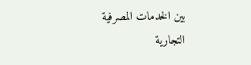بين الخدمات المصرفية التجارية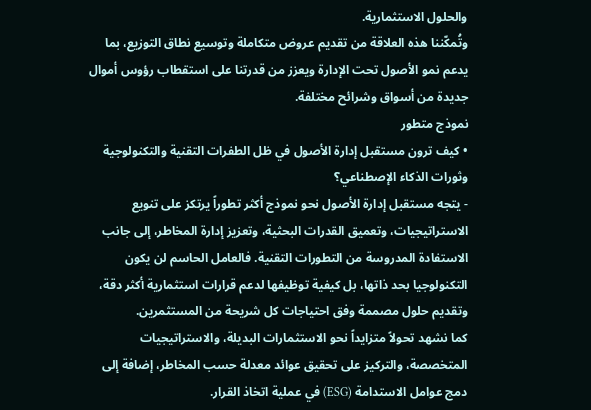والحلول الاستثمارية.
وتُمكّننا هذه العلاقة من تقديم عروض متكاملة وتوسيع نطاق التوزيع، بما يدعم نمو الأصول تحت الإدارة ويعزز من قدرتنا على استقطاب رؤوس أموال جديدة من أسواق وشرائح مختلفة.
نموذج متطور
• كيف ترون مستقبل إدارة الأصول في ظل الطفرات التقنية والتكنولوجية وثورات الذكاء الإصطناعي؟
- يتجه مستقبل إدارة الأصول نحو نموذج أكثر تطوراً يرتكز على تنويع الاستراتيجيات، وتعميق القدرات البحثية، وتعزيز إدارة المخاطر، إلى جانب الاستفادة المدروسة من التطورات التقنية. فالعامل الحاسم لن يكون التكنولوجيا بحد ذاتها، بل كيفية توظيفها لدعم قرارات استثمارية أكثر دقة، وتقديم حلول مصممة وفق احتياجات كل شريحة من المستثمرين.
كما نشهد تحولاً متزايداً نحو الاستثمارات البديلة، والاستراتيجيات المتخصصة، والتركيز على تحقيق عوائد معدلة حسب المخاطر، إضافة إلى دمج عوامل الاستدامة (ESG) في عملية اتخاذ القرار.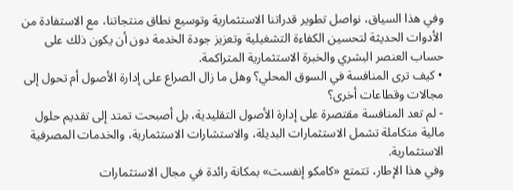وفي هذا السياق، نواصل تطوير قدراتنا الاستثمارية وتوسيع نطاق منتجاتنا، مع الاستفادة من الأدوات الحديثة لتحسين الكفاءة التشغيلية وتعزيز جودة الخدمة دون أن يكون ذلك على حساب العنصر البشري والخبرة الاستثمارية المتراكمة.
• كيف ترى المنافسة في السوق المحلي؟ وهل ما زال الصراع على إدارة الأصول أم تحول إلى مجالات وقطاعات أخرى؟
- لم تعد المنافسة مقتصرة على إدارة الأصول التقليدية، بل أصبحت تمتد إلى تقديم حلول مالية متكاملة تشمل الاستثمارات البديلة، والاستشارات الاستثمارية، والخدمات المصرفية الاستثمارية.
وفي هذا الإطار، تتمتع «كامكو إنفست» بمكانة رائدة في مجال الاستثمارات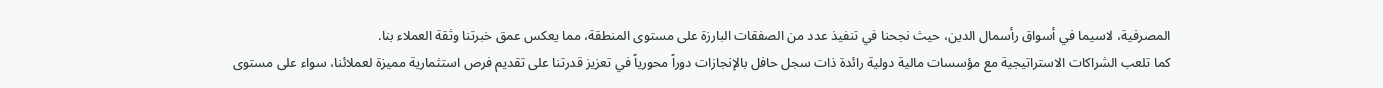المصرفية، لاسيما في أسواق رأسمال الدين، حيث نجحنا في تنفيذ عدد من الصفقات البارزة على مستوى المنطقة، مما يعكس عمق خبرتنا وثقة العملاء بنا.
كما تلعب الشراكات الاستراتيجية مع مؤسسات مالية دولية رائدة ذات سجل حافل بالإنجازات دوراً محورياً في تعزيز قدرتنا على تقديم فرص استثمارية مميزة لعملائنا، سواء على مستوى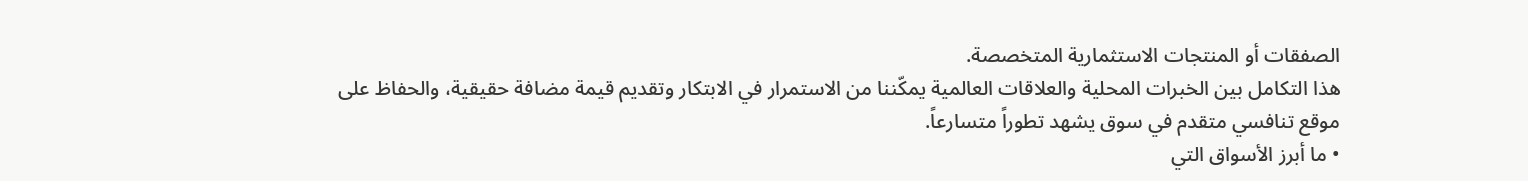الصفقات أو المنتجات الاستثمارية المتخصصة.
هذا التكامل بين الخبرات المحلية والعلاقات العالمية يمكّننا من الاستمرار في الابتكار وتقديم قيمة مضافة حقيقية، والحفاظ على موقع تنافسي متقدم في سوق يشهد تطوراً متسارعاً.
• ما أبرز الأسواق التي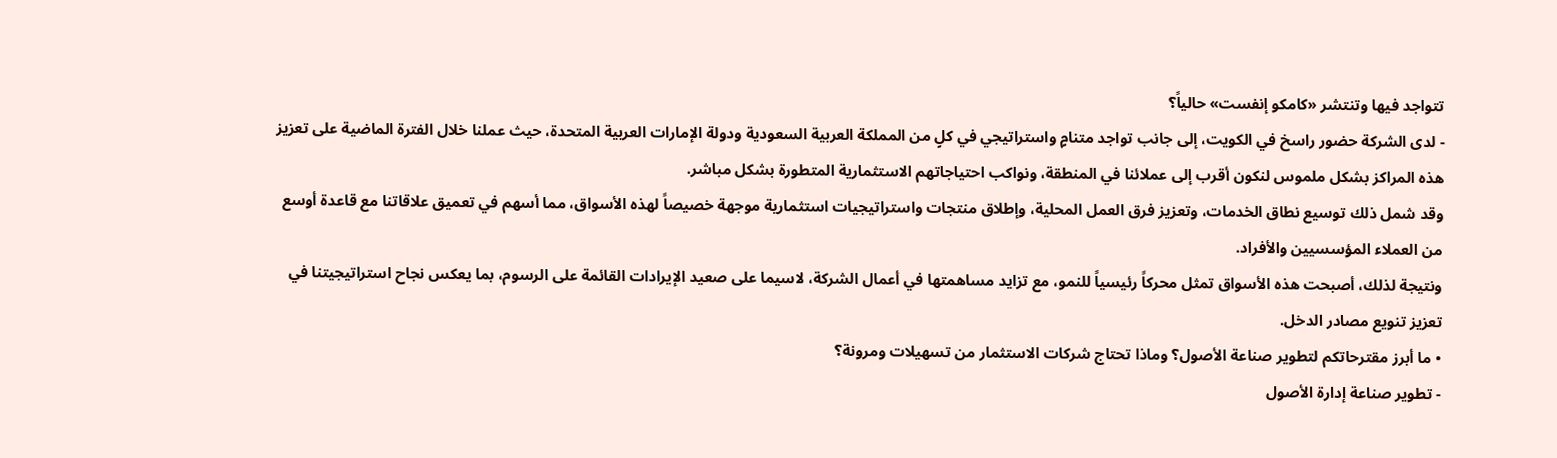تتواجد فيها وتنتشر «كامكو إنفست» حالياً؟
- لدى الشركة حضور راسخ في الكويت، إلى جانب تواجد متنامٍ واستراتيجي في كلٍ من المملكة العربية السعودية ودولة الإمارات العربية المتحدة، حيث عملنا خلال الفترة الماضية على تعزيز هذه المراكز بشكل ملموس لنكون أقرب إلى عملائنا في المنطقة، ونواكب احتياجاتهم الاستثمارية المتطورة بشكل مباشر.
وقد شمل ذلك توسيع نطاق الخدمات، وتعزيز فرق العمل المحلية، وإطلاق منتجات واستراتيجيات استثمارية موجهة خصيصاً لهذه الأسواق، مما أسهم في تعميق علاقاتنا مع قاعدة أوسع من العملاء المؤسسيين والأفراد.
ونتيجة لذلك، أصبحت هذه الأسواق تمثل محركاً رئيسياً للنمو، مع تزايد مساهمتها في أعمال الشركة، لاسيما على صعيد الإيرادات القائمة على الرسوم، بما يعكس نجاح استراتيجيتنا في تعزيز تنويع مصادر الدخل.
• ما أبرز مقترحاتكم لتطوير صناعة الأصول؟ وماذا تحتاج شركات الاستثمار من تسهيلات ومرونة؟
- تطوير صناعة إدارة الأصول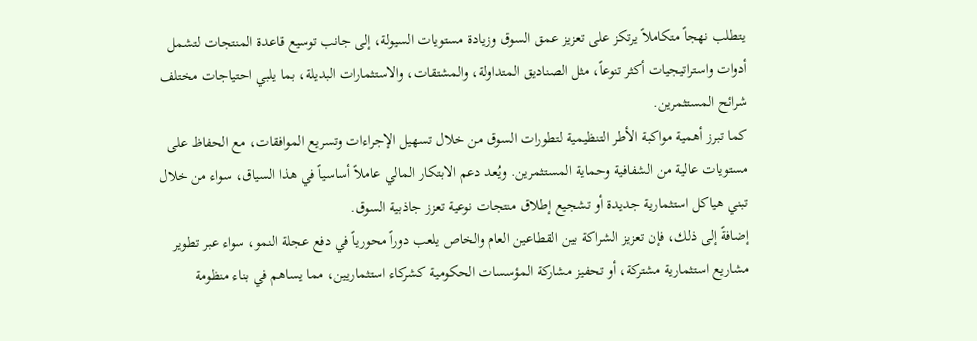يتطلب نهجاً متكاملاً يرتكز على تعزيز عمق السوق وزيادة مستويات السيولة، إلى جانب توسيع قاعدة المنتجات لتشمل أدوات واستراتيجيات أكثر تنوعاً، مثل الصناديق المتداولة، والمشتقات، والاستثمارات البديلة، بما يلبي احتياجات مختلف شرائح المستثمرين.
كما تبرز أهمية مواكبة الأطر التنظيمية لتطورات السوق من خلال تسهيل الإجراءات وتسريع الموافقات، مع الحفاظ على مستويات عالية من الشفافية وحماية المستثمرين. ويُعد دعم الابتكار المالي عاملاً أساسياً في هذا السياق، سواء من خلال تبني هياكل استثمارية جديدة أو تشجيع إطلاق منتجات نوعية تعزز جاذبية السوق.
إضافةً إلى ذلك، فإن تعزيز الشراكة بين القطاعين العام والخاص يلعب دوراً محورياً في دفع عجلة النمو، سواء عبر تطوير مشاريع استثمارية مشتركة، أو تحفيز مشاركة المؤسسات الحكومية كشركاء استثماريين، مما يساهم في بناء منظومة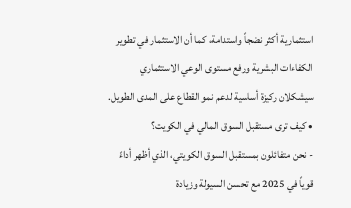استثمارية أكثر نضجاً واستدامة، كما أن الاستثمار في تطوير الكفاءات البشرية ورفع مستوى الوعي الاستثماري سيشكلان ركيزة أساسية لدعم نمو القطاع على المدى الطويل.
• كيف ترى مستقبل السوق المالي في الكويت؟
- نحن متفائلون بمستقبل السوق الكويتي، الذي أظهر أداءً قوياً في 2025 مع تحسن السيولة وزيادة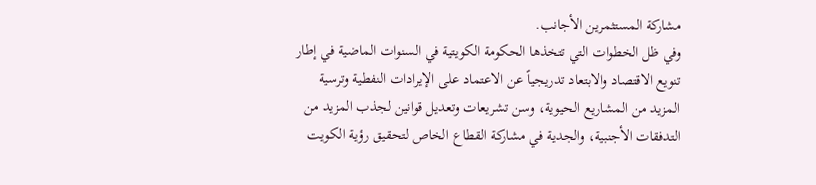مشاركة المستثمرين الأجانب.
وفي ظل الخطوات التي تتخذها الحكومة الكويتية في السنوات الماضية في إطار تنويع الاقتصاد والابتعاد تدريجياً عن الاعتماد على الإيرادات النفطية وترسية المزيد من المشاريع الحيوية، وسن تشريعات وتعديل قوانين لجذب المزيد من التدفقات الأجنبية، والجدية في مشاركة القطاع الخاص لتحقيق رؤية الكويت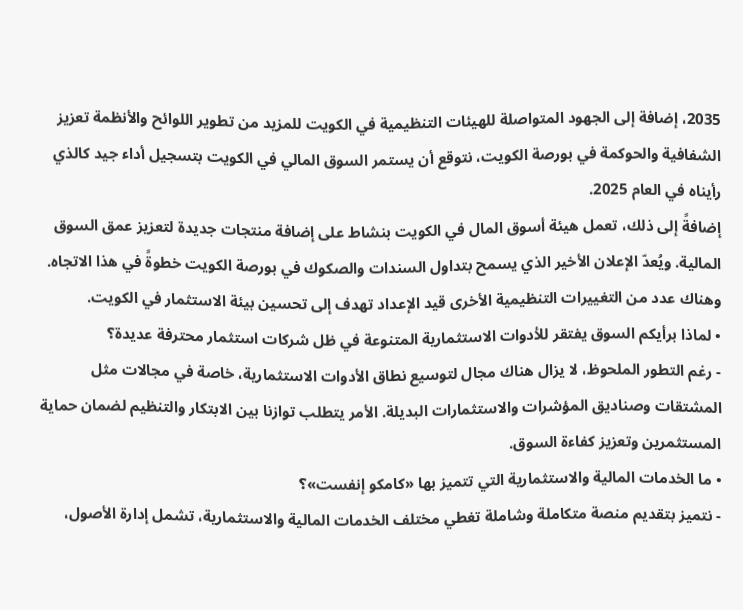2035، إضافة إلى الجهود المتواصلة للهيئات التنظيمية في الكويت للمزيد من تطوير اللوائح والأنظمة تعزيز الشفافية والحوكمة في بورصة الكويت، نتوقع أن يستمر السوق المالي في الكويت بتسجيل أداء جيد كالذي رأيناه في العام 2025.
إضافةً إلى ذلك، تعمل هيئة أسوق المال في الكويت بنشاط على إضافة منتجات جديدة لتعزيز عمق السوق المالية. ويُعدّ الإعلان الأخير الذي يسمح بتداول السندات والصكوك في بورصة الكويت خطوةً في هذا الاتجاه. وهناك عدد من التغييرات التنظيمية الأخرى قيد الإعداد تهدف إلى تحسين بيئة الاستثمار في الكويت.
• لماذا برأيكم السوق يفتقر للأدوات الاستثمارية المتنوعة في ظل شركات استثمار محترفة عديدة؟
- رغم التطور الملحوظ، لا يزال هناك مجال لتوسيع نطاق الأدوات الاستثمارية، خاصة في مجالات مثل المشتقات وصناديق المؤشرات والاستثمارات البديلة. الأمر يتطلب توازنا بين الابتكار والتنظيم لضمان حماية المستثمرين وتعزيز كفاءة السوق.
• ما الخدمات المالية والاستثمارية التي تتميز بها «كامكو إنفست»؟
- نتميز بتقديم منصة متكاملة وشاملة تغطي مختلف الخدمات المالية والاستثمارية، تشمل إدارة الأصول،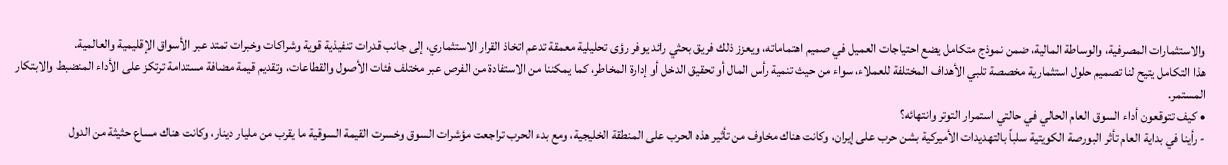والاستثمارات المصرفية، والوساطة المالية، ضمن نموذج متكامل يضع احتياجات العميل في صميم اهتماماته، ويعزز ذلك فريق بحثي رائد يوفر رؤى تحليلية معمقة تدعم اتخاذ القرار الاستثماري، إلى جانب قدرات تنفيذية قوية وشراكات وخبرات تمتد عبر الأسواق الإقليمية والعالمية.
هذا التكامل يتيح لنا تصميم حلول استثمارية مخصصة تلبي الأهداف المختلفة للعملاء، سواء من حيث تنمية رأس المال أو تحقيق الدخل أو إدارة المخاطر، كما يمكننا من الاستفادة من الفرص عبر مختلف فئات الأصول والقطاعات، وتقديم قيمة مضافة مستدامة ترتكز على الأداء المنضبط والابتكار المستمر.
• كيف تتوقعون أداء السوق العام الحالي في حالتي استمرار التوتر وانتهائه؟
- رأينا في بداية العام تأثر البورصة الكويتية سلباً بالتهديدات الأميركية بشن حرب على إيران، وكانت هناك مخاوف من تأثير هذه الحرب على المنطقة الخليجية، ومع بدء الحرب تراجعت مؤشرات السوق وخسرت القيمة السوقية ما يقرب من مليار دينار، وكانت هناك مساع حثيثة من الدول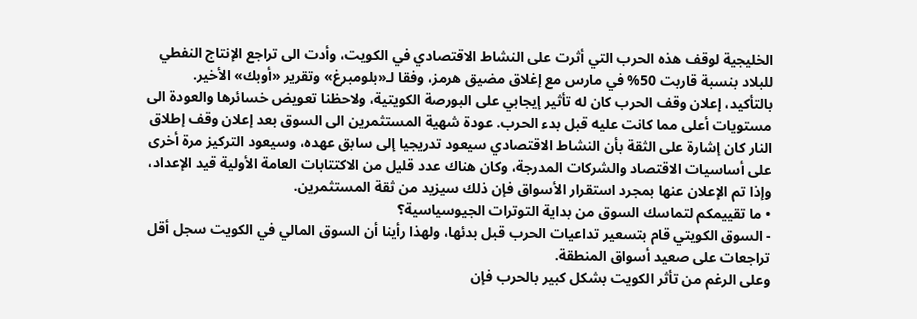الخليجية لوقف هذه الحرب التي أثرت على النشاط الاقتصادي في الكويت، وأدت الى تراجع الإنتاج النفطي للبلاد بنسبة قاربت 50% في مارس مع إغلاق مضيق هرمز، وفقا لـ«بلومبرغ» وتقرير «أوبك» الأخير.
بالتأكيد، إعلان وقف الحرب كان له تأثير إيجابي على البورصة الكويتية، ولاحظنا تعويض خسائرها والعودة الى مستويات أعلى مما كانت عليه قبل بدء الحرب. عودة شهية المستثمرين الى السوق بعد إعلان وقف إطلاق النار كان إشارة على الثقة بأن النشاط الاقتصادي سيعود تدريجيا إلى سابق عهده، وسيعود التركيز مرة أخرى على أساسيات الاقتصاد والشركات المدرجة، وكان هناك عدد قليل من الاكتتابات العامة الأولية قيد الإعداد، وإذا تم الإعلان عنها بمجرد استقرار الأسواق فإن ذلك سيزيد من ثقة المستثمرين.
• ما تقييمكم لتماسك السوق من بداية التوترات الجيوسياسية؟
- السوق الكويتي قام بتسعير تداعيات الحرب قبل بدئها، ولهذا رأينا أن السوق المالي في الكويت سجل أقل تراجعات على صعيد أسواق المنطقة.
وعلى الرغم من تأثر الكويت بشكل كبير بالحرب فإن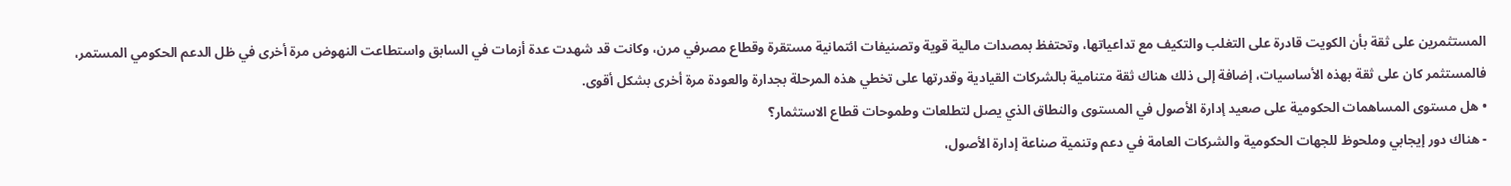المستثمرين على ثقة بأن الكويت قادرة على التغلب والتكيف مع تداعياتها، وتحتفظ بمصدات مالية قوية وتصنيفات ائتمانية مستقرة وقطاع مصرفي مرن، وكانت قد شهدت عدة أزمات في السابق واستطاعت النهوض مرة أخرى في ظل الدعم الحكومي المستمر، فالمستثمر كان على ثقة بهذه الأساسيات، إضافة إلى ذلك هناك ثقة متنامية بالشركات القيادية وقدرتها على تخطي هذه المرحلة بجدارة والعودة مرة أخرى بشكل أقوى.
• هل مستوى المساهمات الحكومية على صعيد إدارة الأصول في المستوى والنطاق الذي يصل لتطلعات وطموحات قطاع الاستثمار؟
- هناك دور إيجابي وملحوظ للجهات الحكومية والشركات العامة في دعم وتنمية صناعة إدارة الأصول،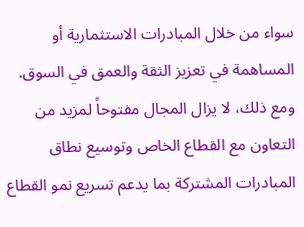سواء من خلال المبادرات الاستثمارية أو المساهمة في تعزيز الثقة والعمق في السوق.
ومع ذلك، لا يزال المجال مفتوحاً لمزيد من التعاون مع القطاع الخاص وتوسيع نطاق المبادرات المشتركة بما يدعم تسريع نمو القطاع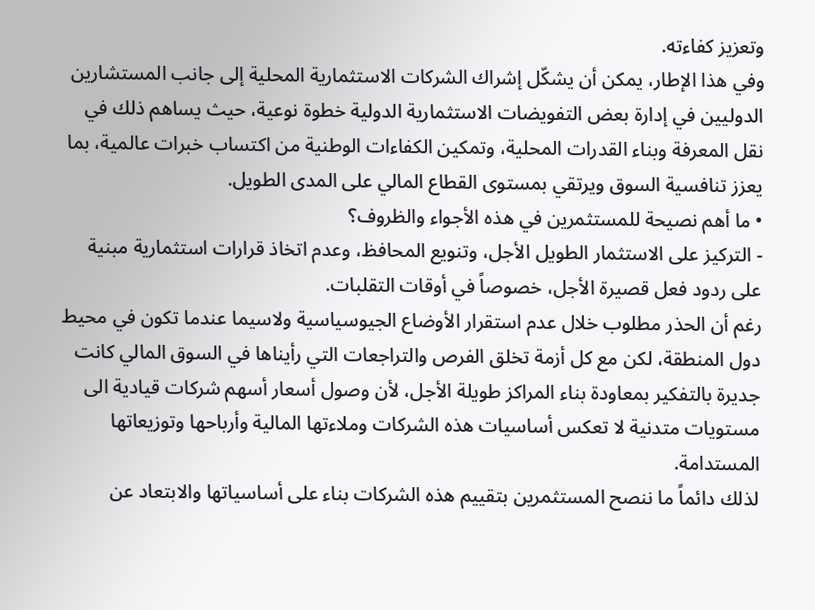وتعزيز كفاءته.
وفي هذا الإطار، يمكن أن يشكّل إشراك الشركات الاستثمارية المحلية إلى جانب المستشارين الدوليين في إدارة بعض التفويضات الاستثمارية الدولية خطوة نوعية، حيث يساهم ذلك في نقل المعرفة وبناء القدرات المحلية، وتمكين الكفاءات الوطنية من اكتساب خبرات عالمية، بما يعزز تنافسية السوق ويرتقي بمستوى القطاع المالي على المدى الطويل.
• ما أهم نصيحة للمستثمرين في هذه الأجواء والظروف؟
- التركيز على الاستثمار الطويل الأجل، وتنويع المحافظ، وعدم اتخاذ قرارات استثمارية مبنية على ردود فعل قصيرة الأجل، خصوصاً في أوقات التقلبات.
رغم أن الحذر مطلوب خلال عدم استقرار الأوضاع الجيوسياسية ولاسيما عندما تكون في محيط دول المنطقة، لكن مع كل أزمة تخلق الفرص والتراجعات التي رأيناها في السوق المالي كانت جديرة بالتفكير بمعاودة بناء المراكز طويلة الأجل، لأن وصول أسعار أسهم شركات قيادية الى مستويات متدنية لا تعكس أساسيات هذه الشركات وملاءتها المالية وأرباحها وتوزيعاتها المستدامة.
لذلك دائماً ما ننصح المستثمرين بتقييم هذه الشركات بناء على أساسياتها والابتعاد عن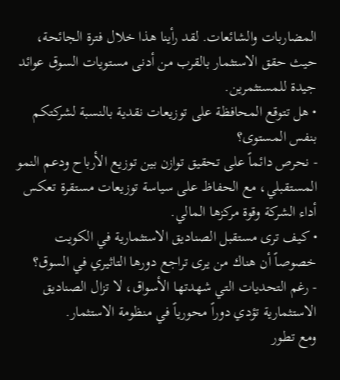المضاربات والشائعات. لقد رأينا هذا خلال فترة الجائحة، حيث حقق الاستثمار بالقرب من أدنى مستويات السوق عوائد جيدة للمستثمرين.
• هل تتوقع المحافظة على توزيعات نقدية بالنسبة لشركتكم بنفس المستوى؟
- نحرص دائماً على تحقيق توازن بين توزيع الأرباح ودعم النمو المستقبلي، مع الحفاظ على سياسة توزيعات مستقرة تعكس أداء الشركة وقوة مركزها المالي.
• كيف ترى مستقبل الصناديق الاستثمارية في الكويت خصوصاً أن هناك من يرى تراجع دورها التاثيري في السوق؟
- رغم التحديات التي شهدتها الأسواق، لا تزال الصناديق الاستثمارية تؤدي دوراً محورياً في منظومة الاستثمار.
ومع تطور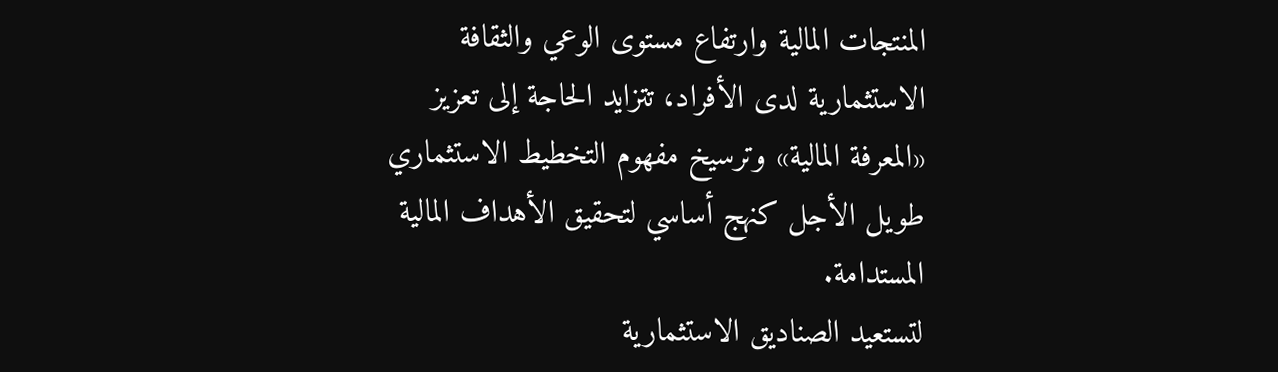المنتجات المالية وارتفاع مستوى الوعي والثقافة الاستثمارية لدى الأفراد، تتزايد الحاجة إلى تعزيز «المعرفة المالية» وترسيخ مفهوم التخطيط الاستثماري طويل الأجل كنهج أساسي لتحقيق الأهداف المالية المستدامة.
لتستعيد الصناديق الاستثمارية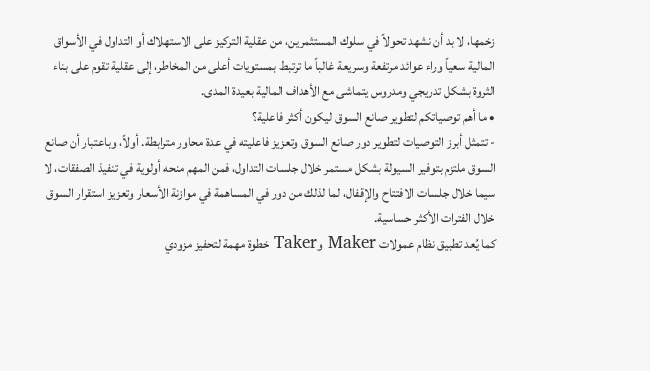زخمها، لا بد أن نشهد تحولاً في سلوك المستثمرين، من عقلية التركيز على الاستهلاك أو التداول في الأسواق المالية سعياً وراء عوائد مرتفعة وسريعة غالباً ما ترتبط بمستويات أعلى من المخاطر، إلى عقلية تقوم على بناء الثروة بشكل تدريجي ومدروس يتماشى مع الأهداف المالية بعيدة المدى.
• ما أهم توصياتكم لتطوير صانع السوق ليكون أكثر فاعلية؟
- تتمثل أبرز التوصيات لتطوير دور صانع السوق وتعزيز فاعليته في عدة محاور مترابطة. أولاً، وباعتبار أن صانع السوق ملتزم بتوفير السيولة بشكل مستمر خلال جلسات التداول، فمن المهم منحه أولوية في تنفيذ الصفقات، لا سيما خلال جلسات الافتتاح والإقفال، لما لذلك من دور في المساهمة في موازنة الأسعار وتعزيز استقرار السوق خلال الفترات الأكثر حساسية.
كما يُعد تطبيق نظام عمولات Maker وTaker خطوة مهمة لتحفيز مزودي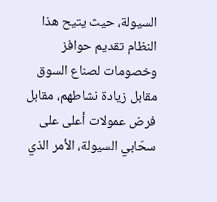السيولة، حيث يتيح هذا النظام تقديم حوافز وخصومات لصناع السوق مقابل زيادة نشاطهم، مقابل فرض عمولات أعلى على سحّابي السيولة، الأمر الذي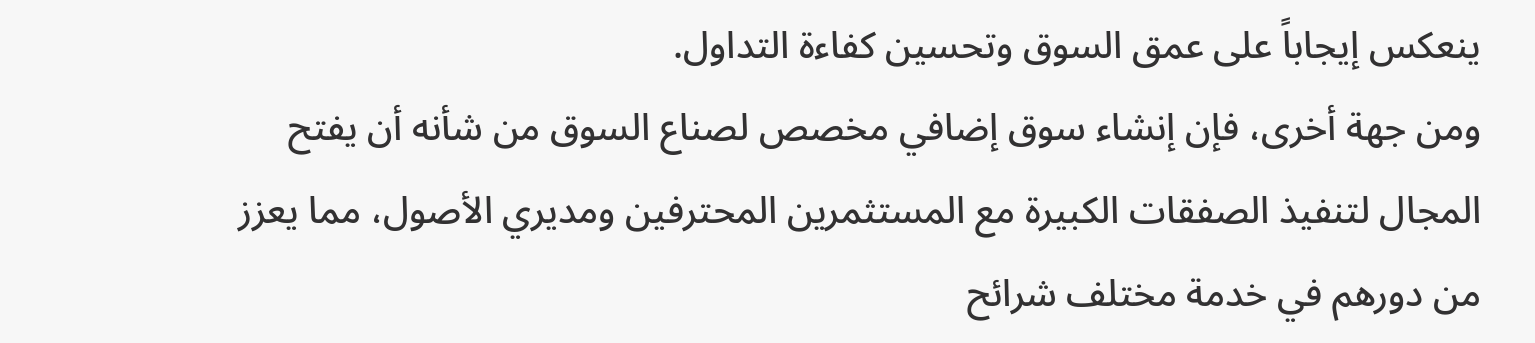ينعكس إيجاباً على عمق السوق وتحسين كفاءة التداول.
ومن جهة أخرى، فإن إنشاء سوق إضافي مخصص لصناع السوق من شأنه أن يفتح المجال لتنفيذ الصفقات الكبيرة مع المستثمرين المحترفين ومديري الأصول، مما يعزز من دورهم في خدمة مختلف شرائح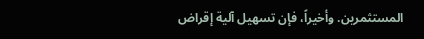المستثمرين. وأخيراً، فإن تسهيل آلية إقراض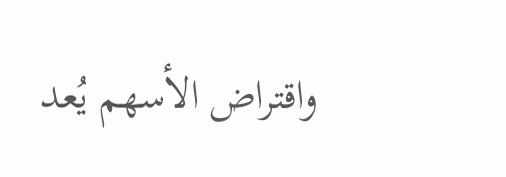واقتراض الأسهم يُعد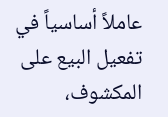عاملاً أساسياً في تفعيل البيع على المكشوف،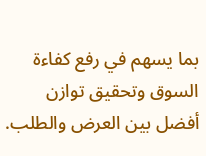بما يسهم في رفع كفاءة السوق وتحقيق توازن أفضل بين العرض والطلب.